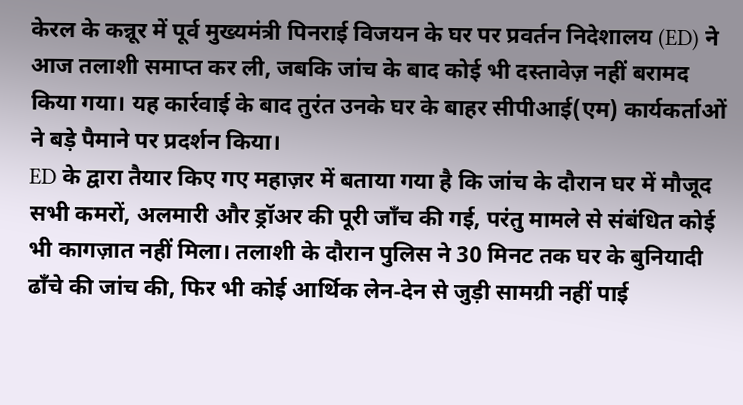केरल के कन्नूर में पूर्व मुख्यमंत्री पिनराई विजयन के घर पर प्रवर्तन निदेशालय (ED) ने आज तलाशी समाप्त कर ली, जबकि जांच के बाद कोई भी दस्तावेज़ नहीं बरामद किया गया। यह कार्रवाई के बाद तुरंत उनके घर के बाहर सीपीआई(एम) कार्यकर्ताओं ने बड़े पैमाने पर प्रदर्शन किया।
ED के द्वारा तैयार किए गए महाज़र में बताया गया है कि जांच के दौरान घर में मौजूद सभी कमरों, अलमारी और ड्रॉअर की पूरी जाँच की गई, परंतु मामले से संबंधित कोई भी कागज़ात नहीं मिला। तलाशी के दौरान पुलिस ने 30 मिनट तक घर के बुनियादी ढाँचे की जांच की, फिर भी कोई आर्थिक लेन‑देन से जुड़ी सामग्री नहीं पाई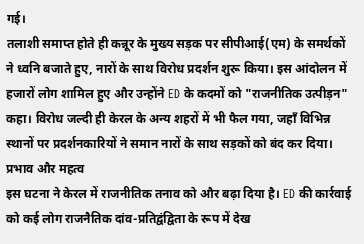गई।
तलाशी समाप्त होते ही कन्नूर के मुख्य सड़क पर सीपीआई(एम) के समर्थकों ने ध्वनि बजाते हुए, नारों के साथ विरोध प्रदर्शन शुरू किया। इस आंदोलन में हजारों लोग शामिल हुए और उन्होंने ED के कदमों को "राजनीतिक उत्पीड़न" कहा। विरोध जल्दी ही केरल के अन्य शहरों में भी फैल गया, जहाँ विभिन्न स्थानों पर प्रदर्शनकारियों ने समान नारों के साथ सड़कों को बंद कर दिया।
प्रभाव और महत्व
इस घटना ने केरल में राजनीतिक तनाव को और बढ़ा दिया है। ED की कार्रवाई को कई लोग राजनैतिक दांव-प्रतिद्वंद्विता के रूप में देख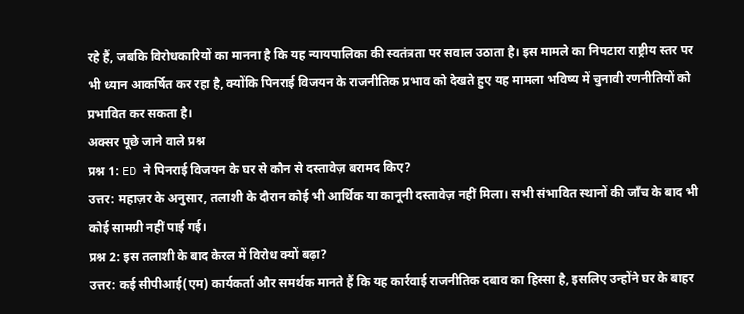रहे हैं, जबकि विरोधकारियों का मानना है कि यह न्यायपालिका की स्वतंत्रता पर सवाल उठाता है। इस मामले का निपटारा राष्ट्रीय स्तर पर भी ध्यान आकर्षित कर रहा है, क्योंकि पिनराई विजयन के राजनीतिक प्रभाव को देखते हुए यह मामला भविष्य में चुनावी रणनीतियों को प्रभावित कर सकता है।
अक्सर पूछे जाने वाले प्रश्न
प्रश्न 1: ED ने पिनराई विजयन के घर से कौन से दस्तावेज़ बरामद किए?
उत्तर: महाज़र के अनुसार, तलाशी के दौरान कोई भी आर्थिक या कानूनी दस्तावेज़ नहीं मिला। सभी संभावित स्थानों की जाँच के बाद भी कोई सामग्री नहीं पाई गई।
प्रश्न 2: इस तलाशी के बाद केरल में विरोध क्यों बढ़ा?
उत्तर: कई सीपीआई(एम) कार्यकर्ता और समर्थक मानते हैं कि यह कार्रवाई राजनीतिक दबाव का हिस्सा है, इसलिए उन्होंने घर के बाहर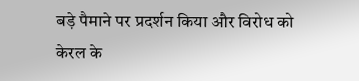बड़े पैमाने पर प्रदर्शन किया और विरोध को केरल के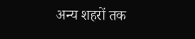अन्य शहरों तक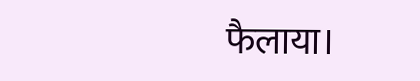फैलाया।